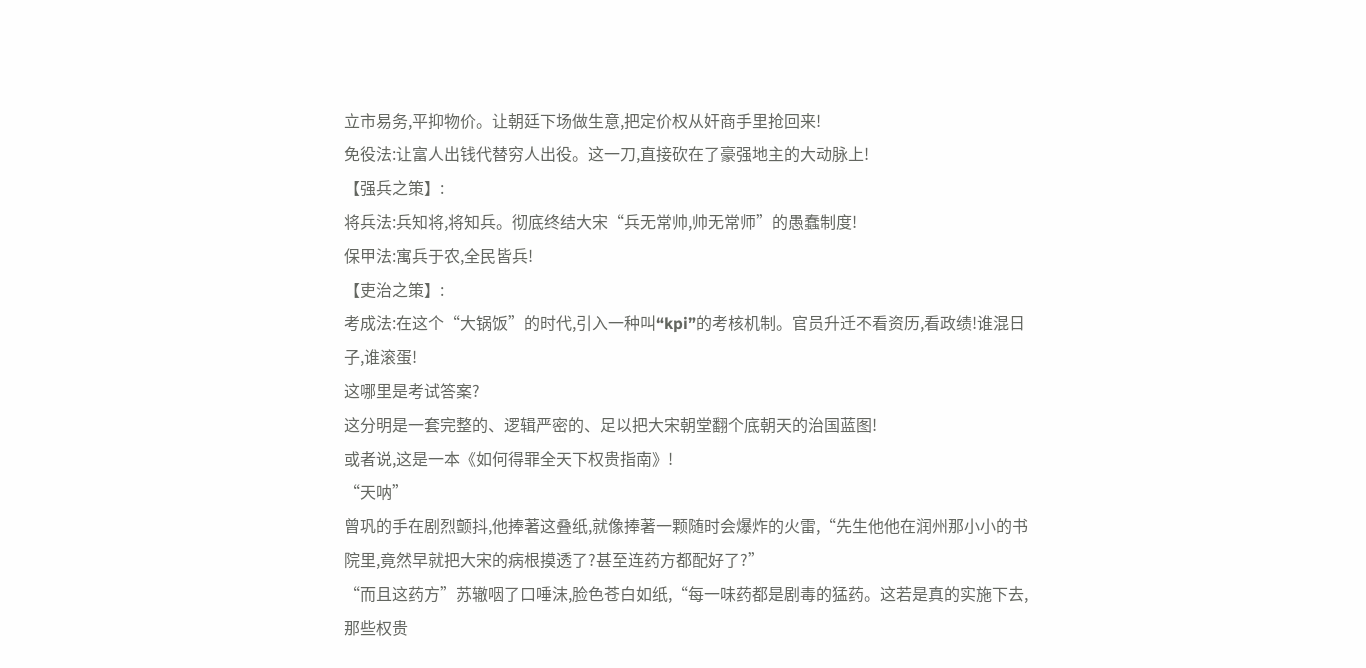立市易务,平抑物价。让朝廷下场做生意,把定价权从奸商手里抢回来!
免役法:让富人出钱代替穷人出役。这一刀,直接砍在了豪强地主的大动脉上!
【强兵之策】:
将兵法:兵知将,将知兵。彻底终结大宋“兵无常帅,帅无常师”的愚蠢制度!
保甲法:寓兵于农,全民皆兵!
【吏治之策】:
考成法:在这个“大锅饭”的时代,引入一种叫“kpi”的考核机制。官员升迁不看资历,看政绩!谁混日子,谁滚蛋!
这哪里是考试答案?
这分明是一套完整的、逻辑严密的、足以把大宋朝堂翻个底朝天的治国蓝图!
或者说,这是一本《如何得罪全天下权贵指南》!
“天呐”
曾巩的手在剧烈颤抖,他捧著这叠纸,就像捧著一颗随时会爆炸的火雷,“先生他他在润州那小小的书院里,竟然早就把大宋的病根摸透了?甚至连药方都配好了?”
“而且这药方”苏辙咽了口唾沫,脸色苍白如纸,“每一味药都是剧毒的猛药。这若是真的实施下去,那些权贵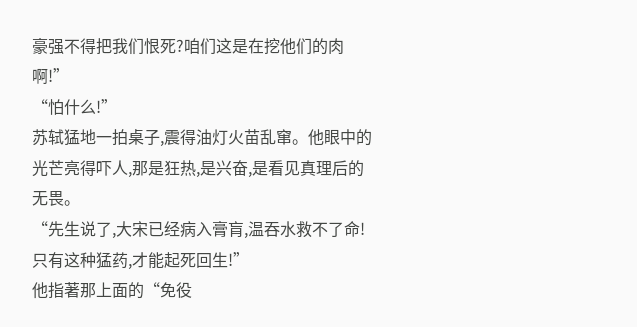豪强不得把我们恨死?咱们这是在挖他们的肉啊!”
“怕什么!”
苏轼猛地一拍桌子,震得油灯火苗乱窜。他眼中的光芒亮得吓人,那是狂热,是兴奋,是看见真理后的无畏。
“先生说了,大宋已经病入膏肓,温吞水救不了命!只有这种猛药,才能起死回生!”
他指著那上面的“免役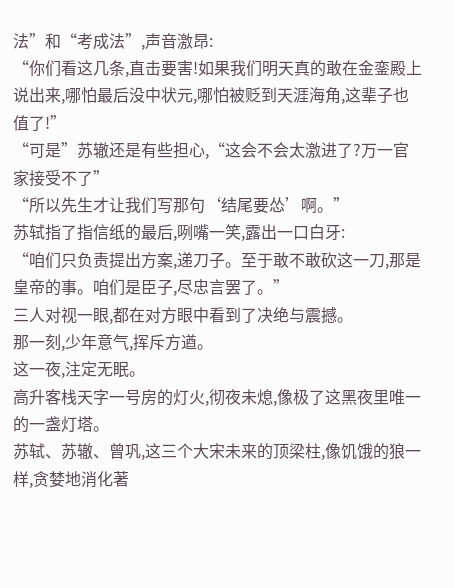法”和“考成法”,声音激昂:
“你们看这几条,直击要害!如果我们明天真的敢在金銮殿上说出来,哪怕最后没中状元,哪怕被贬到天涯海角,这辈子也值了!”
“可是”苏辙还是有些担心,“这会不会太激进了?万一官家接受不了”
“所以先生才让我们写那句‘结尾要怂’啊。”
苏轼指了指信纸的最后,咧嘴一笑,露出一口白牙:
“咱们只负责提出方案,递刀子。至于敢不敢砍这一刀,那是皇帝的事。咱们是臣子,尽忠言罢了。”
三人对视一眼,都在对方眼中看到了决绝与震撼。
那一刻,少年意气,挥斥方遒。
这一夜,注定无眠。
高升客栈天字一号房的灯火,彻夜未熄,像极了这黑夜里唯一的一盏灯塔。
苏轼、苏辙、曾巩,这三个大宋未来的顶梁柱,像饥饿的狼一样,贪婪地消化著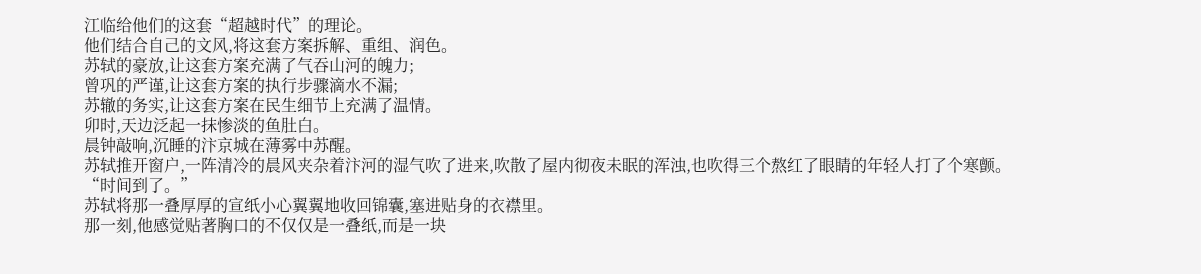江临给他们的这套“超越时代”的理论。
他们结合自己的文风,将这套方案拆解、重组、润色。
苏轼的豪放,让这套方案充满了气吞山河的魄力;
曾巩的严谨,让这套方案的执行步骤滴水不漏;
苏辙的务实,让这套方案在民生细节上充满了温情。
卯时,天边泛起一抹惨淡的鱼肚白。
晨钟敲响,沉睡的汴京城在薄雾中苏醒。
苏轼推开窗户,一阵清冷的晨风夹杂着汴河的湿气吹了进来,吹散了屋内彻夜未眠的浑浊,也吹得三个熬红了眼睛的年轻人打了个寒颤。
“时间到了。”
苏轼将那一叠厚厚的宣纸小心翼翼地收回锦囊,塞进贴身的衣襟里。
那一刻,他感觉贴著胸口的不仅仅是一叠纸,而是一块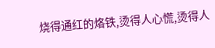烧得通红的烙铁,烫得人心慌,烫得人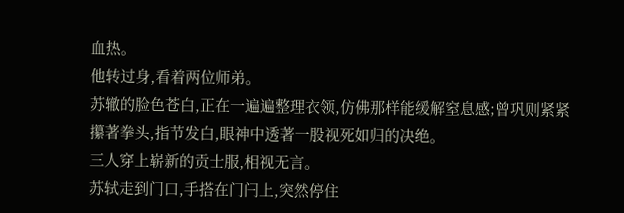血热。
他转过身,看着两位师弟。
苏辙的脸色苍白,正在一遍遍整理衣领,仿佛那样能缓解窒息感;曾巩则紧紧攥著拳头,指节发白,眼神中透著一股视死如归的决绝。
三人穿上崭新的贡士服,相视无言。
苏轼走到门口,手搭在门闩上,突然停住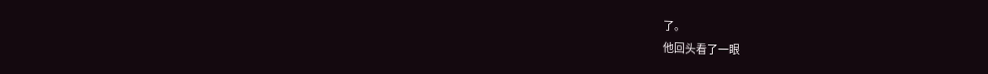了。
他回头看了一眼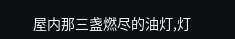屋内那三盏燃尽的油灯,灯